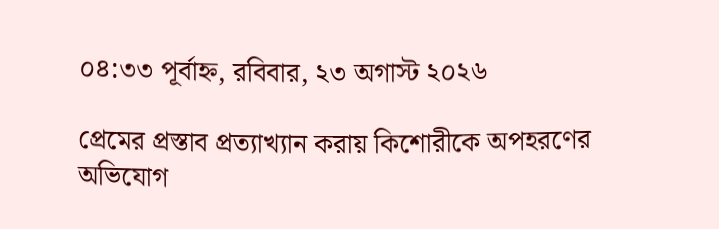০৪:৩৩ পূর্বাহ্ন, রবিবার, ২৩ অগাস্ট ২০২৬

প্রেমের প্রস্তাব প্রত্যাখ্যান করায় কিশোরীকে অপহরণের অভিযোগ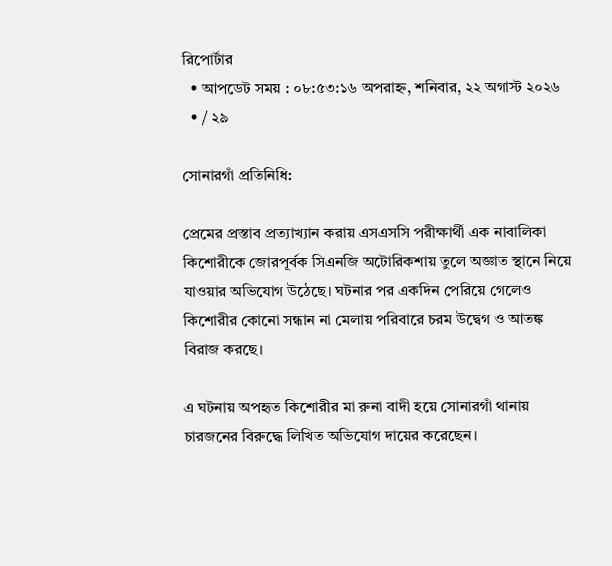রিপোর্টার
  • আপডেট সময় : ০৮:৫৩:১৬ অপরাহ্ন, শনিবার, ২২ অগাস্ট ২০২৬
  • / ২৯

সোনারগাঁ প্রতিনিধি:

প্রেমের প্রস্তাব প্রত্যাখ্যান করায় এসএসসি পরীক্ষার্থী এক নাবালিকা কিশোরীকে জোরপূর্বক সিএনজি অটোরিকশায় তুলে অজ্ঞাত স্থানে নিয়ে যাওয়ার অভিযোগ উঠেছে। ঘটনার পর একদিন পেরিয়ে গেলেও কিশোরীর কোনো সন্ধান না মেলায় পরিবারে চরম উদ্বেগ ও আতঙ্ক বিরাজ করছে।

এ ঘটনায় অপহৃত কিশোরীর মা রুনা বাদী হয়ে সোনারগাঁ থানায় চারজনের বিরুদ্ধে লিখিত অভিযোগ দায়ের করেছেন।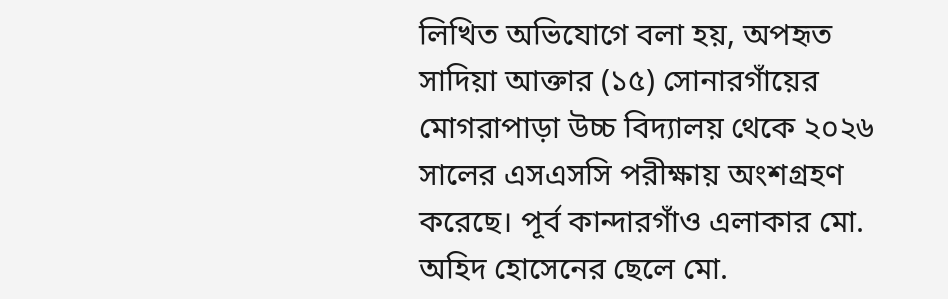লিখিত অভিযোগে বলা হয়, অপহৃত সাদিয়া আক্তার (১৫) সোনারগাঁয়ের মোগরাপাড়া উচ্চ বিদ্যালয় থেকে ২০২৬ সালের এসএসসি পরীক্ষায় অংশগ্রহণ করেছে। পূর্ব কান্দারগাঁও এলাকার মো. অহিদ হোসেনের ছেলে মো.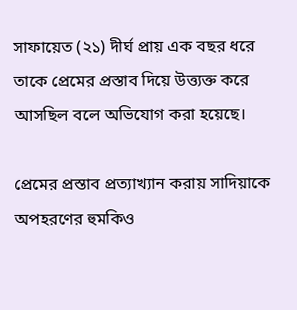সাফায়েত (২১) দীর্ঘ প্রায় এক বছর ধরে তাকে প্রেমের প্রস্তাব দিয়ে উত্ত্যক্ত করে আসছিল বলে অভিযোগ করা হয়েছে।

প্রেমের প্রস্তাব প্রত্যাখ্যান করায় সাদিয়াকে অপহরণের হুমকিও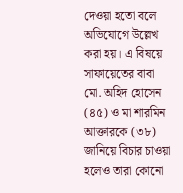দেওয়া হতো বলে অভিযোগে উল্লেখ করা হয়। এ বিষয়ে সাফায়েতের বাবা মো. অহিদ হোসেন (৪৫) ও মা শারমিন আক্তারকে (৩৮) জানিয়ে বিচার চাওয়া হলেও তারা কোনো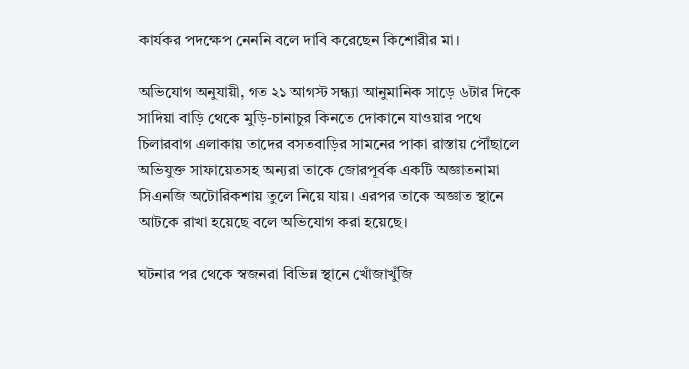কার্যকর পদক্ষেপ নেননি বলে দাবি করেছেন কিশোরীর মা।

অভিযোগ অনুযায়ী, গত ২১ আগস্ট সন্ধ্যা আনুমানিক সাড়ে ৬টার দিকে সাদিয়া বাড়ি থেকে মুড়ি-চানাচুর কিনতে দোকানে যাওয়ার পথে চিলারবাগ এলাকায় তাদের বসতবাড়ির সামনের পাকা রাস্তায় পৌঁছালে অভিযুক্ত সাফায়েতসহ অন্যরা তাকে জোরপূর্বক একটি অজ্ঞাতনামা সিএনজি অটোরিকশায় তুলে নিয়ে যায়। এরপর তাকে অজ্ঞাত স্থানে আটকে রাখা হয়েছে বলে অভিযোগ করা হয়েছে।

ঘটনার পর থেকে স্বজনরা বিভিন্ন স্থানে খোঁজাখুঁজি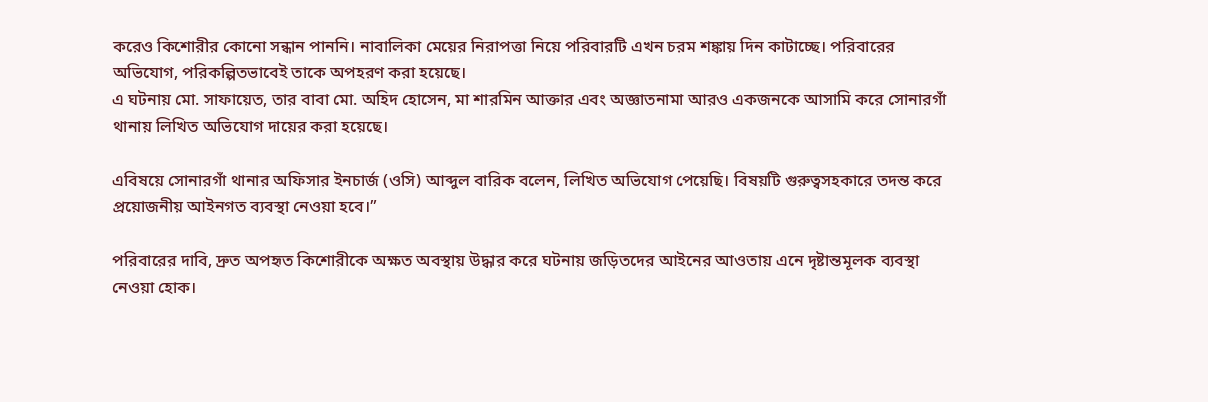করেও কিশোরীর কোনো সন্ধান পাননি। নাবালিকা মেয়ের নিরাপত্তা নিয়ে পরিবারটি এখন চরম শঙ্কায় দিন কাটাচ্ছে। পরিবারের অভিযোগ, পরিকল্পিতভাবেই তাকে অপহরণ করা হয়েছে।
এ ঘটনায় মো. সাফায়েত, তার বাবা মো. অহিদ হোসেন, মা শারমিন আক্তার এবং অজ্ঞাতনামা আরও একজনকে আসামি করে সোনারগাঁ থানায় লিখিত অভিযোগ দায়ের করা হয়েছে।

এবিষয়ে সোনারগাঁ থানার অফিসার ইনচার্জ (ওসি) আব্দুল বারিক বলেন, লিখিত অভিযোগ পেয়েছি। বিষয়টি গুরুত্বসহকারে তদন্ত করে প্রয়োজনীয় আইনগত ব্যবস্থা নেওয়া হবে।”

পরিবারের দাবি, দ্রুত অপহৃত কিশোরীকে অক্ষত অবস্থায় উদ্ধার করে ঘটনায় জড়িতদের আইনের আওতায় এনে দৃষ্টান্তমূলক ব্যবস্থা নেওয়া হোক।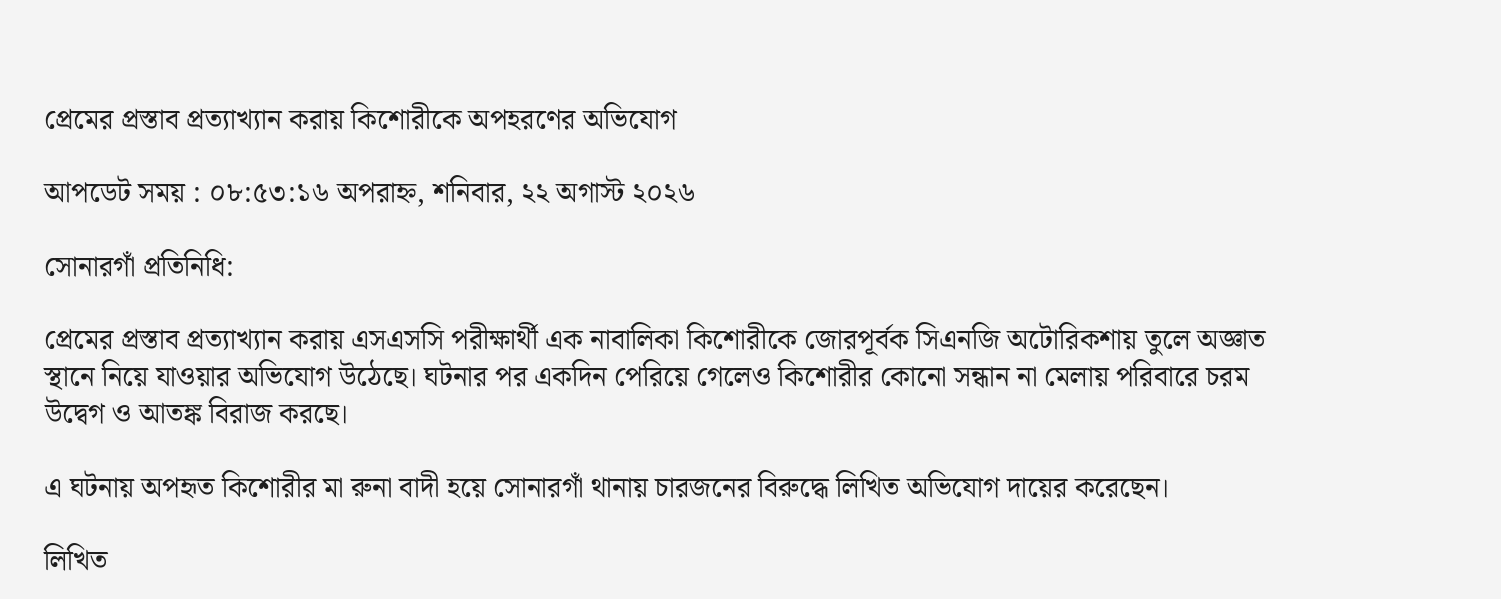প্রেমের প্রস্তাব প্রত্যাখ্যান করায় কিশোরীকে অপহরণের অভিযোগ

আপডেট সময় : ০৮:৫৩:১৬ অপরাহ্ন, শনিবার, ২২ অগাস্ট ২০২৬

সোনারগাঁ প্রতিনিধি:

প্রেমের প্রস্তাব প্রত্যাখ্যান করায় এসএসসি পরীক্ষার্থী এক নাবালিকা কিশোরীকে জোরপূর্বক সিএনজি অটোরিকশায় তুলে অজ্ঞাত স্থানে নিয়ে যাওয়ার অভিযোগ উঠেছে। ঘটনার পর একদিন পেরিয়ে গেলেও কিশোরীর কোনো সন্ধান না মেলায় পরিবারে চরম উদ্বেগ ও আতঙ্ক বিরাজ করছে।

এ ঘটনায় অপহৃত কিশোরীর মা রুনা বাদী হয়ে সোনারগাঁ থানায় চারজনের বিরুদ্ধে লিখিত অভিযোগ দায়ের করেছেন।

লিখিত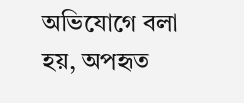অভিযোগে বলা হয়, অপহৃত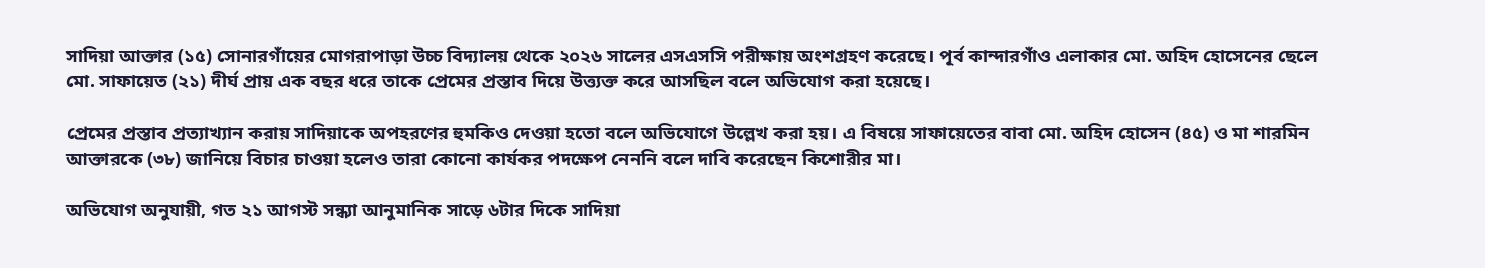সাদিয়া আক্তার (১৫) সোনারগাঁয়ের মোগরাপাড়া উচ্চ বিদ্যালয় থেকে ২০২৬ সালের এসএসসি পরীক্ষায় অংশগ্রহণ করেছে। পূর্ব কান্দারগাঁও এলাকার মো. অহিদ হোসেনের ছেলে মো. সাফায়েত (২১) দীর্ঘ প্রায় এক বছর ধরে তাকে প্রেমের প্রস্তাব দিয়ে উত্ত্যক্ত করে আসছিল বলে অভিযোগ করা হয়েছে।

প্রেমের প্রস্তাব প্রত্যাখ্যান করায় সাদিয়াকে অপহরণের হুমকিও দেওয়া হতো বলে অভিযোগে উল্লেখ করা হয়। এ বিষয়ে সাফায়েতের বাবা মো. অহিদ হোসেন (৪৫) ও মা শারমিন আক্তারকে (৩৮) জানিয়ে বিচার চাওয়া হলেও তারা কোনো কার্যকর পদক্ষেপ নেননি বলে দাবি করেছেন কিশোরীর মা।

অভিযোগ অনুযায়ী, গত ২১ আগস্ট সন্ধ্যা আনুমানিক সাড়ে ৬টার দিকে সাদিয়া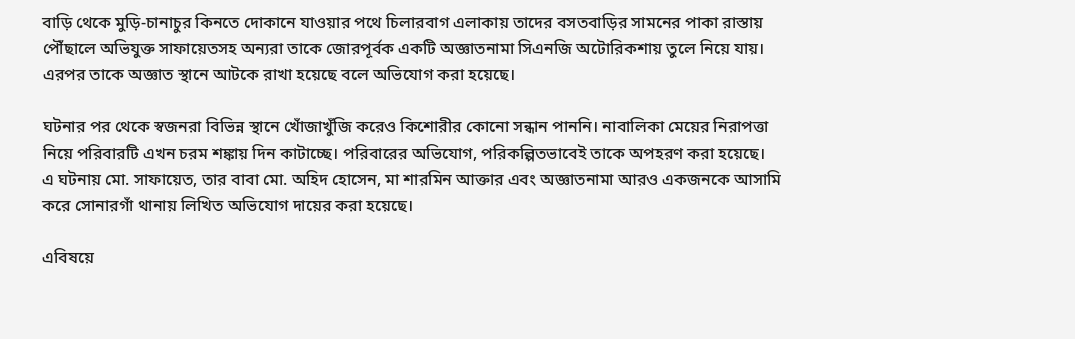বাড়ি থেকে মুড়ি-চানাচুর কিনতে দোকানে যাওয়ার পথে চিলারবাগ এলাকায় তাদের বসতবাড়ির সামনের পাকা রাস্তায় পৌঁছালে অভিযুক্ত সাফায়েতসহ অন্যরা তাকে জোরপূর্বক একটি অজ্ঞাতনামা সিএনজি অটোরিকশায় তুলে নিয়ে যায়। এরপর তাকে অজ্ঞাত স্থানে আটকে রাখা হয়েছে বলে অভিযোগ করা হয়েছে।

ঘটনার পর থেকে স্বজনরা বিভিন্ন স্থানে খোঁজাখুঁজি করেও কিশোরীর কোনো সন্ধান পাননি। নাবালিকা মেয়ের নিরাপত্তা নিয়ে পরিবারটি এখন চরম শঙ্কায় দিন কাটাচ্ছে। পরিবারের অভিযোগ, পরিকল্পিতভাবেই তাকে অপহরণ করা হয়েছে।
এ ঘটনায় মো. সাফায়েত, তার বাবা মো. অহিদ হোসেন, মা শারমিন আক্তার এবং অজ্ঞাতনামা আরও একজনকে আসামি করে সোনারগাঁ থানায় লিখিত অভিযোগ দায়ের করা হয়েছে।

এবিষয়ে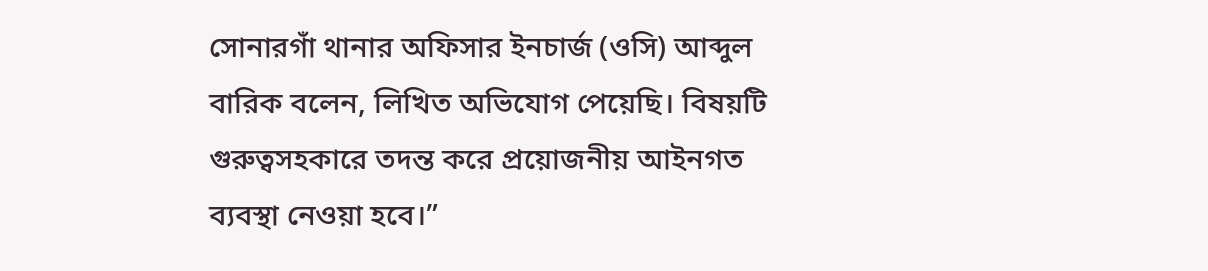সোনারগাঁ থানার অফিসার ইনচার্জ (ওসি) আব্দুল বারিক বলেন, লিখিত অভিযোগ পেয়েছি। বিষয়টি গুরুত্বসহকারে তদন্ত করে প্রয়োজনীয় আইনগত ব্যবস্থা নেওয়া হবে।”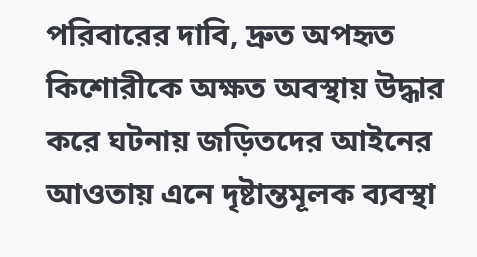পরিবারের দাবি, দ্রুত অপহৃত কিশোরীকে অক্ষত অবস্থায় উদ্ধার করে ঘটনায় জড়িতদের আইনের আওতায় এনে দৃষ্টান্তমূলক ব্যবস্থা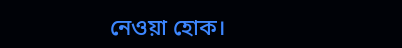নেওয়া হোক।